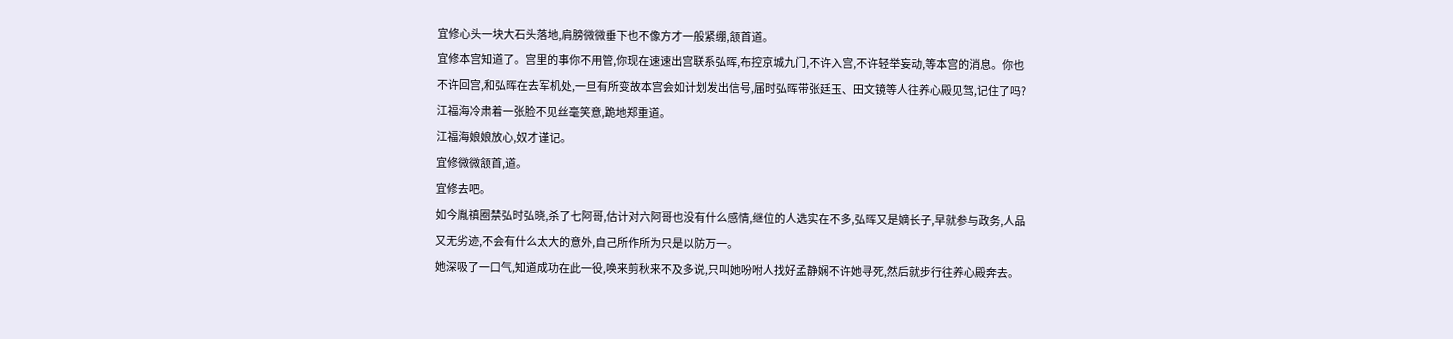宜修心头一块大石头落地,肩膀微微垂下也不像方才一般紧绷,颔首道。
宜修本宫知道了。宫里的事你不用管,你现在速速出宫联系弘晖,布控京城九门,不许入宫,不许轻举妄动,等本宫的消息。你也不许回宫,和弘晖在去军机处,一旦有所变故本宫会如计划发出信号,届时弘晖带张廷玉、田文镜等人往养心殿见驾,记住了吗?
江福海冷肃着一张脸不见丝毫笑意,跪地郑重道。
江福海娘娘放心,奴才谨记。
宜修微微颔首,道。
宜修去吧。
如今胤禛圈禁弘时弘晓,杀了七阿哥,估计对六阿哥也没有什么感情,继位的人选实在不多,弘晖又是嫡长子,早就参与政务,人品又无劣迹,不会有什么太大的意外,自己所作所为只是以防万一。
她深吸了一口气,知道成功在此一役,唤来剪秋来不及多说,只叫她吩咐人找好孟静娴不许她寻死,然后就步行往养心殿奔去。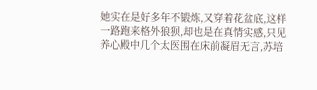她实在是好多年不锻炼,又穿着花盆底,这样一路跑来格外狼狈,却也是在真情实感,只见养心殿中几个太医围在床前凝眉无言,苏培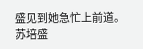盛见到她急忙上前道。
苏培盛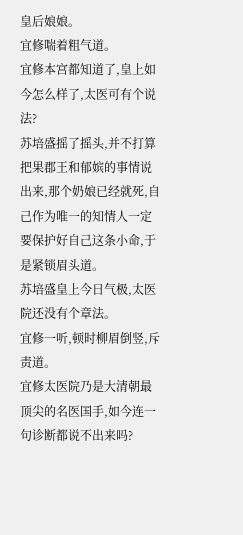皇后娘娘。
宜修喘着粗气道。
宜修本宫都知道了,皇上如今怎么样了,太医可有个说法?
苏培盛摇了摇头,并不打算把果郡王和郁嫔的事情说出来,那个奶娘已经就死,自己作为唯一的知情人一定要保护好自己这条小命,于是紧锁眉头道。
苏培盛皇上今日气极,太医院还没有个章法。
宜修一听,顿时柳眉倒竖,斥责道。
宜修太医院乃是大清朝最顶尖的名医国手,如今连一句诊断都说不出来吗?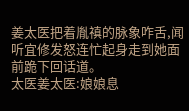姜太医把着胤禛的脉象咋舌,闻听宜修发怒连忙起身走到她面前跪下回话道。
太医姜太医:娘娘息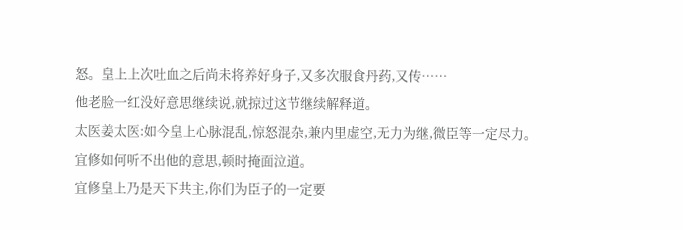怒。皇上上次吐血之后尚未将养好身子,又多次服食丹药,又传……
他老脸一红没好意思继续说,就掠过这节继续解释道。
太医姜太医:如今皇上心脉混乱,惊怒混杂,兼内里虚空,无力为继,微臣等一定尽力。
宜修如何听不出他的意思,顿时掩面泣道。
宜修皇上乃是天下共主,你们为臣子的一定要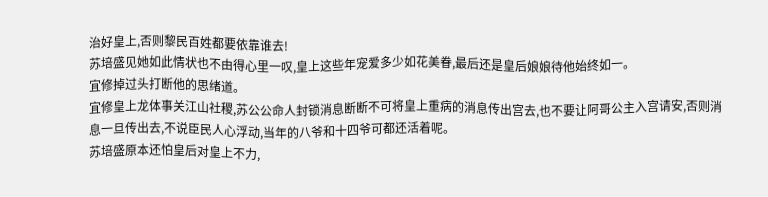治好皇上,否则黎民百姓都要依靠谁去!
苏培盛见她如此情状也不由得心里一叹,皇上这些年宠爱多少如花美眷,最后还是皇后娘娘待他始终如一。
宜修掉过头打断他的思绪道。
宜修皇上龙体事关江山社稷,苏公公命人封锁消息断断不可将皇上重病的消息传出宫去,也不要让阿哥公主入宫请安,否则消息一旦传出去,不说臣民人心浮动,当年的八爷和十四爷可都还活着呢。
苏培盛原本还怕皇后对皇上不力,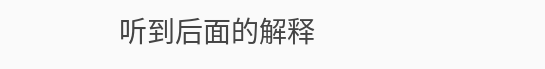听到后面的解释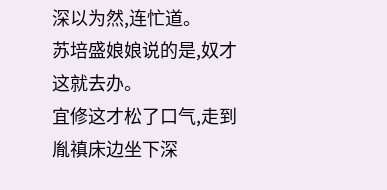深以为然,连忙道。
苏培盛娘娘说的是,奴才这就去办。
宜修这才松了口气,走到胤禛床边坐下深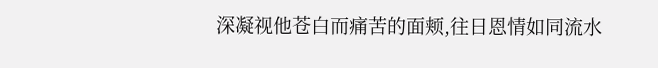深凝视他苍白而痛苦的面颊,往日恩情如同流水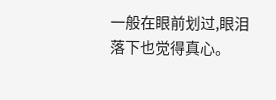一般在眼前划过,眼泪落下也觉得真心。